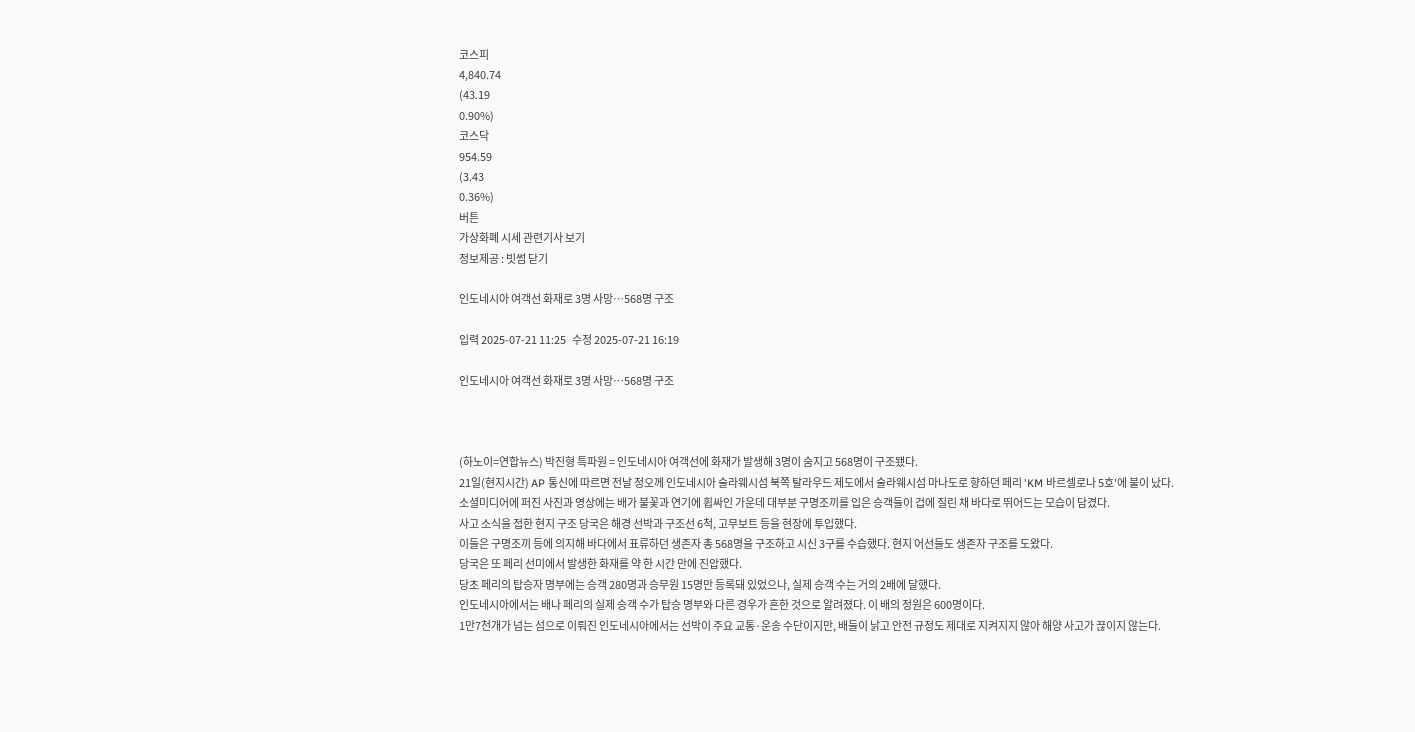코스피
4,840.74
(43.19
0.90%)
코스닥
954.59
(3.43
0.36%)
버튼
가상화폐 시세 관련기사 보기
정보제공 : 빗썸 닫기

인도네시아 여객선 화재로 3명 사망…568명 구조

입력 2025-07-21 11:25   수정 2025-07-21 16:19

인도네시아 여객선 화재로 3명 사망…568명 구조



(하노이=연합뉴스) 박진형 특파원 = 인도네시아 여객선에 화재가 발생해 3명이 숨지고 568명이 구조됐다.
21일(현지시간) AP 통신에 따르면 전날 정오께 인도네시아 술라웨시섬 북쪽 탈라우드 제도에서 술라웨시섬 마나도로 향하던 페리 'KM 바르셀로나 5호'에 불이 났다.
소셜미디어에 퍼진 사진과 영상에는 배가 불꽃과 연기에 휩싸인 가운데 대부분 구명조끼를 입은 승객들이 겁에 질린 채 바다로 뛰어드는 모습이 담겼다.
사고 소식을 접한 현지 구조 당국은 해경 선박과 구조선 6척, 고무보트 등을 현장에 투입했다.
이들은 구명조끼 등에 의지해 바다에서 표류하던 생존자 총 568명을 구조하고 시신 3구를 수습했다. 현지 어선들도 생존자 구조를 도왔다.
당국은 또 페리 선미에서 발생한 화재를 약 한 시간 만에 진압했다.
당초 페리의 탑승자 명부에는 승객 280명과 승무원 15명만 등록돼 있었으나, 실제 승객 수는 거의 2배에 달했다.
인도네시아에서는 배나 페리의 실제 승객 수가 탑승 명부와 다른 경우가 흔한 것으로 알려졌다. 이 배의 정원은 600명이다.
1만7천개가 넘는 섬으로 이뤄진 인도네시아에서는 선박이 주요 교통·운송 수단이지만, 배들이 낡고 안전 규정도 제대로 지켜지지 않아 해양 사고가 끊이지 않는다.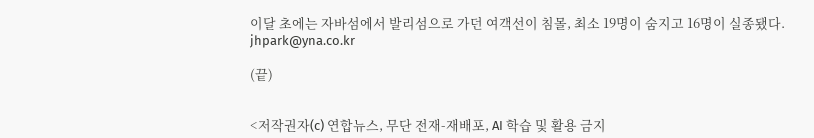이달 초에는 자바섬에서 발리섬으로 가던 여객선이 침몰, 최소 19명이 숨지고 16명이 실종됐다.
jhpark@yna.co.kr

(끝)


<저작권자(c) 연합뉴스, 무단 전재-재배포, AI 학습 및 활용 금지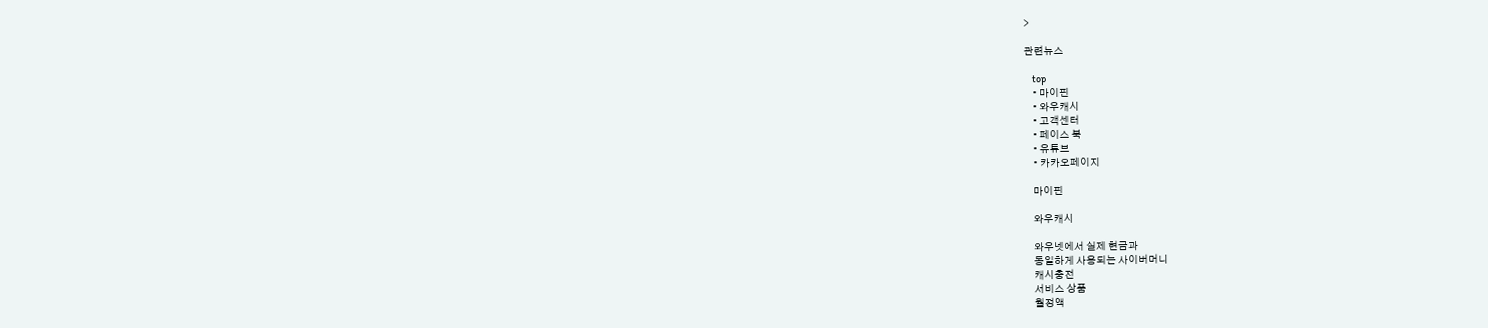>

관련뉴스

    top
    • 마이핀
    • 와우캐시
    • 고객센터
    • 페이스 북
    • 유튜브
    • 카카오페이지

    마이핀

    와우캐시

    와우넷에서 실제 현금과
    동일하게 사용되는 사이버머니
    캐시충전
    서비스 상품
    월정액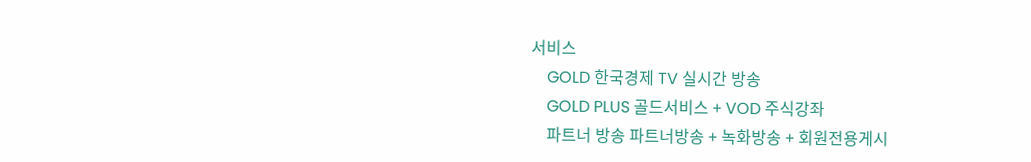서비스
    GOLD 한국경제 TV 실시간 방송
    GOLD PLUS 골드서비스 + VOD 주식강좌
    파트너 방송 파트너방송 + 녹화방송 + 회원전용게시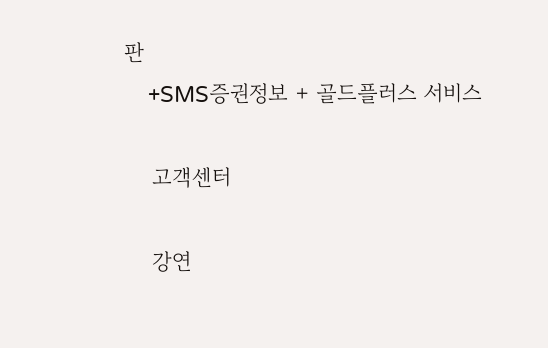판
    +SMS증권정보 + 골드플러스 서비스

    고객센터

    강연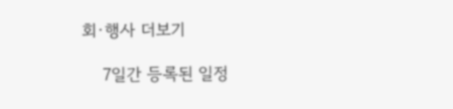회·행사 더보기

    7일간 등록된 일정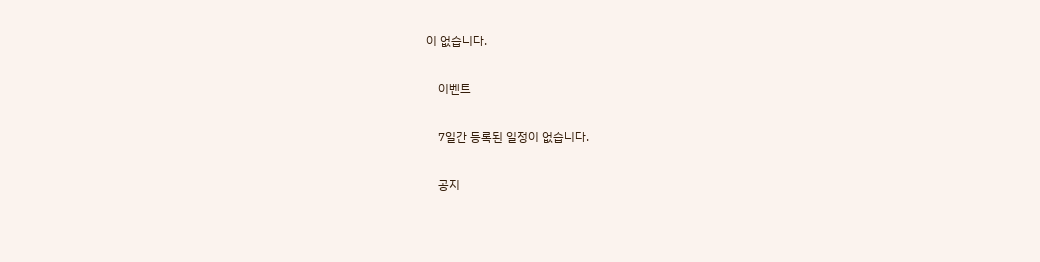이 없습니다.

    이벤트

    7일간 등록된 일정이 없습니다.

    공지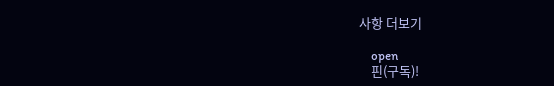사항 더보기

    open
    핀(구독)!